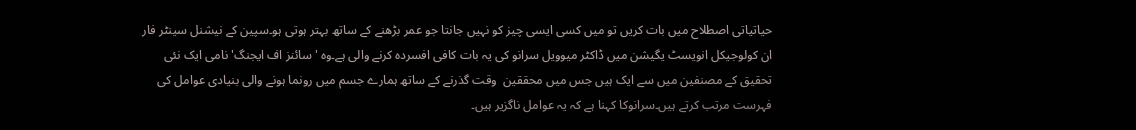حیاتیاتی اصطلاح میں بات کریں تو میں کسی ایسی چیز کو نہیں جانتا جو عمر بڑھنے کے ساتھ بہتر ہوتی ہو۔سپین کے نیشنل سینٹر فار ان کولوجیکل انویسٹ یگیشن میں ڈاکٹر میوویل سرانو کی یہ بات کافی افسردہ کرنے والی ہے۔وہ 'سائنز اف ایجنگ' نامی ایک نئی تحقیق کے مصنفین میں سے ایک ہیں جس میں محققین  وقت گذرنے کے ساتھ ہمارے جسم میں رونما ہونے والی بنیادی عوامل کی فہرست مرتب کرتے ہیں۔سرانوکا کہنا ہے کہ یہ عوامل ناگزیر ہیں۔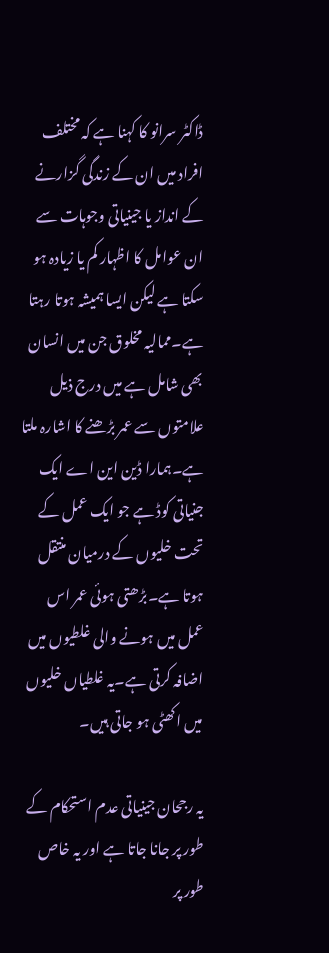ڈاکٹر سرانو کا کہنا ہے کہ مختلف افراد میں ان کے زندگی گزارنے کے انداز یا جینیاتی وجوہات سے ان عوامل کا اظہار کم یا زیادہ ہو سکتا ہے لیکن ایسا ہمیشہ ہوتا رہتا ہے۔ممالیہ مخلوق جن میں انسان بھی شامل ہے میں درج ذیل علامتوں سے عمر بڑھنے کا اشارہ ملتا ہے۔ہمارا ڈین این اے ایک جنیاتی کوڈ ہے جو ایک عمل کے تحت خلیوں کے درمیان منتقل ہوتا ہے۔بڑھتی ہوئی عمر اس عمل میں ہونے والی غلطیوں میں اضافہ کرتی ہے۔یہ غلطیاں خلیوں میں اکھٹی ہو جاتی ہیں۔

یہ رجحان جینیاتی عدم استحکام کے طور پر جانا جاتا ہے اور یہ خاص طور پر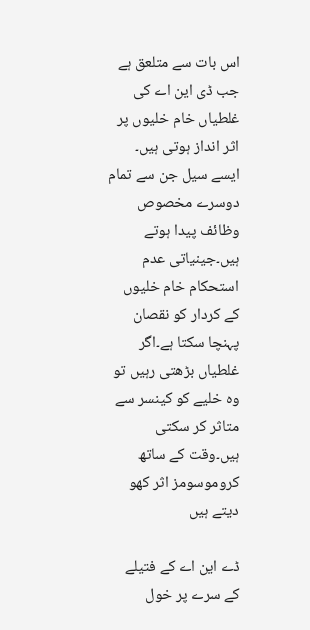اس بات سے متلعق ہے جب ڈی این اے کی غلطیاں خام خلیوں پر اثر انداز ہوتی ہیں۔ ایسے سیل جن سے تمام دوسرے مخصوص وظائف پیدا ہوتے ہیں۔جینیاتی عدم استحکام خام خلیوں کے کردار کو نقصان پہنچا سکتا ہے۔اگر غلطیاں بڑھتی رہیں تو وہ خلیے کو کینسر سے متاثر کر سکتی ہیں۔وقت کے ساتھ کروموسومز اثر کھو دیتے ہیں

ڈے این اے کے فتیلے کے سرے پر خول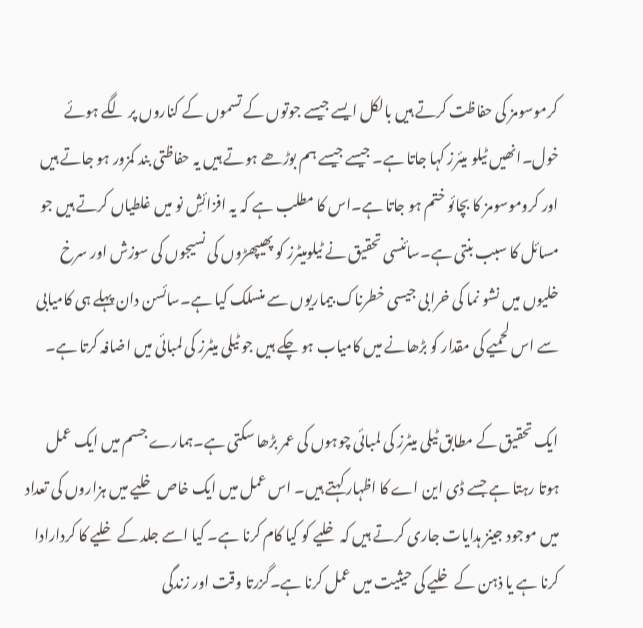کرموسومز کی حفاظت کرتے ہیں بالکل ایسے جیسے جوتوں کے تسموں کے کناروں پر لگے ہوئے خول۔انھیں ٹیلو میئرز کہا جاتا ہے۔ جیسے جیسے ہم بوڑھے ہوتے ہیں یہ حفاظتی بند کمزور ہو جاتے ہیں اور کروموسومز کا بچائو ختم ہو جاتا ہے۔اس کا مطلب ہے کہ یہ افزائشِ نو میں غلطیاں کرتے ہیں جو مسائل کا سبب بنتی ہے۔سائنسی تحقیق نے ٹیلومیٹرز کو پھیپھڑوں کی نسیجوں کی سوزش اور سرخ خلیوں میں نشو نما کی خرابی جیسی خطرناک بیماریوں سے منسلک کیا ہے۔سائسن دان پہلے ہی کامیابی سے اس لحمیے کی مقدار کو بڑھانے میں کامیاب ہو چکے ہیں جو ٹیلی میٹرز کی لمبائی میں اضافہ کرتا ہے۔

ایک تحقیق کے مطابق ٹیلی میٹرز کی لمبائی چوہوں کی عمر بڑھا سکتی ہے۔ہمارے جسم میں ایک عمل ہوتا رہتا ہے جسے ڈی این اے کا اظہار کہتے ہیں۔ اس عمل میں ایک خاص خلیے میں ہزاروں کی تعداد میں موجود جینز ہدایات جاری کرتے ہیں کہ خلیے کو کیا کام کرنا ہے۔ کیا اسے جلد کے خلیے کا کردارادا کرنا ہے یا ذہن کے خلیے کی حیثیت میں عمل کرنا ہے۔گزرتا وقت اور زندگی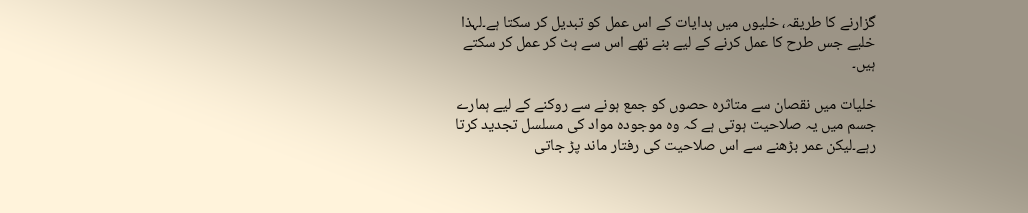گزارنے کا طریقہ، خلیوں میں ہدایات کے اس عمل کو تبدیل کر سکتا ہے۔لہذا خلیے جس طرح کا عمل کرنے کے لیے بنے تھے اس سے ہٹ کر عمل کر سکتے ہیں۔

خلیات میں نقصان سے متاثرہ حصوں کو جمع ہونے سے روکنے کے لیے ہمارے جسم میں یہ صلاحیت ہوتی ہے کہ وہ موجودہ مواد کی مسلسل تجدید کرتا رہے۔لیکن عمر بڑھنے سے اس صلاحیت کی رفتار ماند پڑ جاتی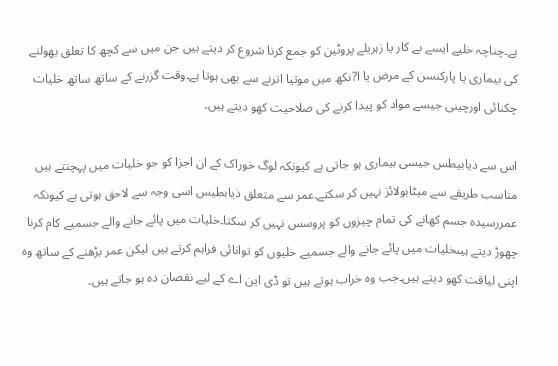ہے۔چناچہ خلیے ایسے بے کار یا زہریلے پروٹین کو جمع کرنا شروع کر دیتے ہیں جن میں سے کچھ کا تعلق بھولنے کی بیماری یا پارکنسن کے مرض یا ا?نکھ میں موتیا اترنے سے بھی ہوتا ہے۔وقت گزرنے کے ساتھ ساتھ خلیات چکنائی اورچینی جیسے مواد کو پیدا کرنے کی صلاحیت کھو دیتے ہیں۔

اس سے ذیابیطس جیسی بیماری ہو جاتی ہے کیونکہ لوگ خوراک کے ان اجزا کو جو خلیات میں پہچنتے ہیں مناسب طریقے سے میٹابولائز نہیں کر سکتے۔عمر سے متعلق ذیابطیس اسی وجہ سے لاحق ہوتی ہے کیونکہ عمررسیدہ جسم کھانے کی تمام چیزوں کو پروسس نہیں کر سکتا۔خلیات میں پائے جانے والے جسمیے کام کرنا چھوڑ دیتے ہیںخلیات میں پائے جانے والے جسمیے خلیوں کو توانائی فراہم کرتے ہیں لیکن عمر بڑھنے کے ساتھ وہ اپنی لیاقت کھو دیتے ہیں۔جب وہ خراب ہوتے ہیں تو ڈی این اے کے لیے نقصان دہ ہو جاتے ہیں۔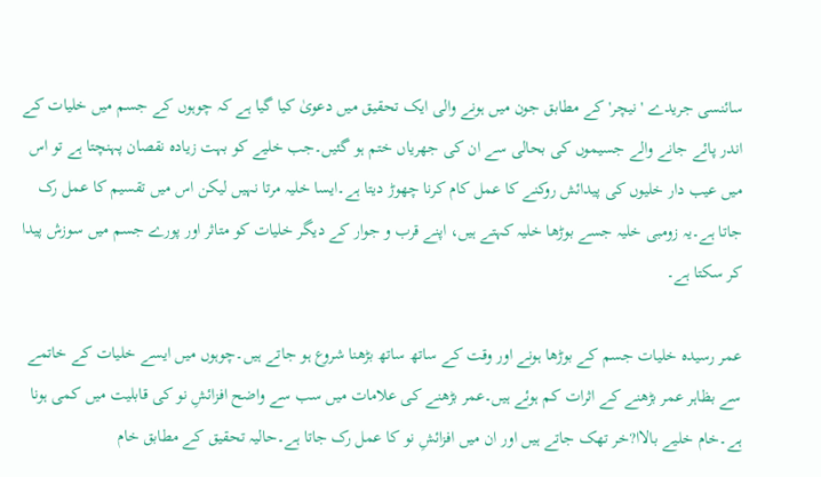سائنسی جریدے 'نیچر' کے مطابق جون میں ہونے والی ایک تحقیق میں دعویٰ کیا گیا ہے کہ چوہوں کے جسم میں خلیات کے اندر پائے جانے والے جسیموں کی بحالی سے ان کی جھریاں ختم ہو گئیں۔جب خلیے کو بہت زیادہ نقصان پہنچتا ہے تو اس میں عیب دار خلیوں کی پیدائش روکنے کا عمل کام کرنا چھوڑ دیتا ہے۔ایسا خلیہ مرتا نہیں لیکن اس میں تقسیم کا عمل رک جاتا ہے۔یہ زومبی خلیہ جسے بوڑھا خلیہ کہتے ہیں، اپنے قرب و جوار کے دیگر خلیات کو متاثر اور پورے جسم میں سوزش پیدا کر سکتا ہے۔

عمر رسیدہ خلیات جسم کے بوڑھا ہونے اور وقت کے ساتھ ساتھ بڑھنا شروع ہو جاتے ہیں۔چوہوں میں ایسے خلیات کے خاتمے سے بظاہر عمر بڑھنے کے اثرات کم ہوئے ہیں۔عمر بڑھنے کی علامات میں سب سے واضح افزائشِ نو کی قابلیت میں کمی ہونا ہے۔خام خلیے بالاا?خر تھک جاتے ہیں اور ان میں افزائشِ نو کا عمل رک جاتا ہے۔حالیہ تحقیق کے مطابق خام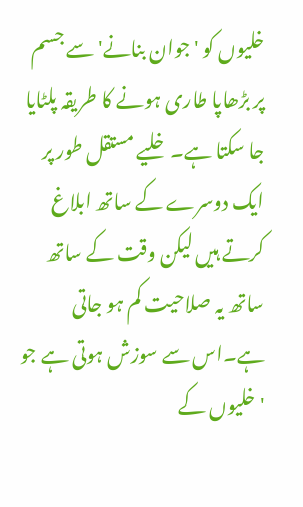خلیوں کو 'جوان بنانے' سے جسم پر بڑھاپا طاری ہونے کا طریقہ پلٹایا جا سکتا ہے۔خلیے مستقل طور پر ایک دوسرے کے ساتھ ابلاغ کرتے ہیں لیکن وقت کے ساتھ ساتھ یہ صلاحیت کم ہو جاتی ہے۔اس سے سوزش ہوتی ہے جو ' خلیوں کے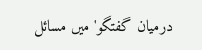درمیان گفتگو' میں مسائل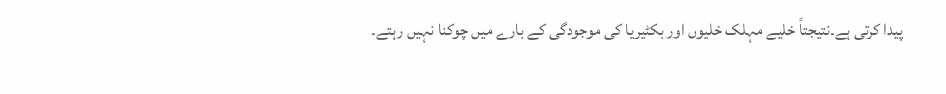پیدا کرتی ہے۔نتیجتاً خلیے مہلک خلیوں اور بکٹیریا کی موجودگی کے بارے میں چوکنا نہیں رہتے۔